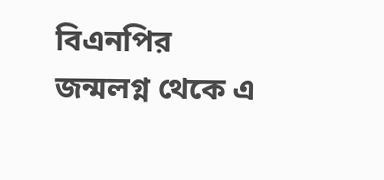বিএনপির জন্মলগ্ন থেকে এ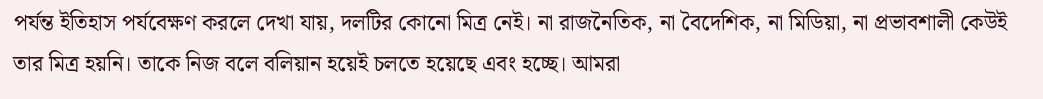পর্যন্ত ইতিহাস পর্যবেক্ষণ করলে দেখা যায়, দলটির কোনো মিত্র নেই। না রাজনৈতিক, না বৈদেশিক, না মিডিয়া, না প্রভাবশালী কেউই তার মিত্র হয়নি। তাকে নিজ বলে বলিয়ান হয়েই চলতে হয়েছে এবং হচ্ছে। আমরা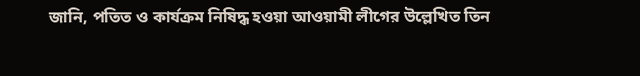জানি, পতিত ও কার্যক্রম নিষিদ্ধ হওয়া আওয়ামী লীগের উল্লেখিত তিন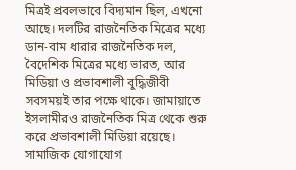মিত্রই প্রবলভাবে বিদ্যমান ছিল, এখনো আছে। দলটির রাজনৈতিক মিত্রের মধ্যে ডান-বাম ধারার রাজনৈতিক দল, বৈদেশিক মিত্রের মধ্যে ভারত, আর মিডিয়া ও প্রভাবশালী বুদ্ধিজীবী সবসময়ই তার পক্ষে থাকে। জামায়াতে ইসলামীরও রাজনৈতিক মিত্র থেকে শুরু করে প্রভাবশালী মিডিয়া রয়েছে। সামাজিক যোগাযোগ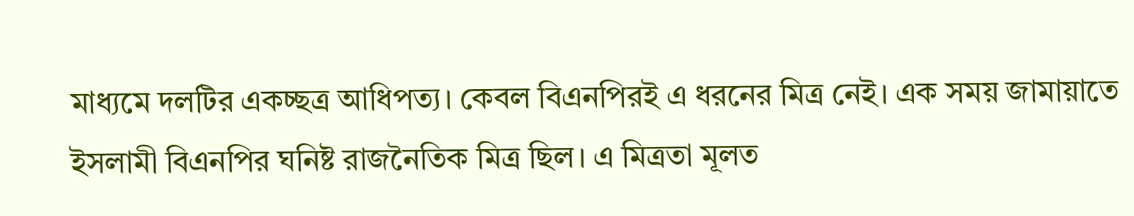মাধ্যমে দলটির একচ্ছত্র আধিপত্য। কেবল বিএনপিরই এ ধরনের মিত্র নেই। এক সময় জামায়াতে ইসলামী বিএনপির ঘনিষ্ট রাজনৈতিক মিত্র ছিল। এ মিত্রতা মূলত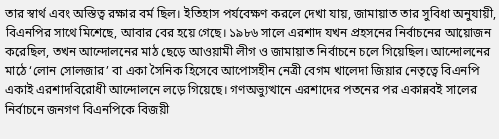তার স্বার্থ এবং অস্তিত্ব রক্ষার বর্ম ছিল। ইতিহাস পর্যবেক্ষণ করলে দেখা যায়, জামায়াত তার সুবিধা অনুযায়ী, বিএনপির সাথে মিশেছে, আবার বের হয়ে গেছে। ১৯৮৬ সালে এরশাদ যখন প্রহসনের নির্বাচনের আয়োজন করেছিল, তখন আন্দোলনের মাঠ ছেড়ে আওয়ামী লীগ ও জামায়াত নির্বাচনে চলে গিয়েছিল। আন্দোলনের মাঠে ‘লোন সোলজার’ বা একা সৈনিক হিসেবে আপোসহীন নেত্রী বেগম খালেদা জিয়ার নেতৃত্বে বিএনপি একাই এরশাদবিরোধী আন্দোলনে লড়ে গিয়েছে। গণঅভ্যুত্থানে এরশাদের পতনের পর একান্নবই সালের নির্বাচনে জনগণ বিএনপিকে বিজয়ী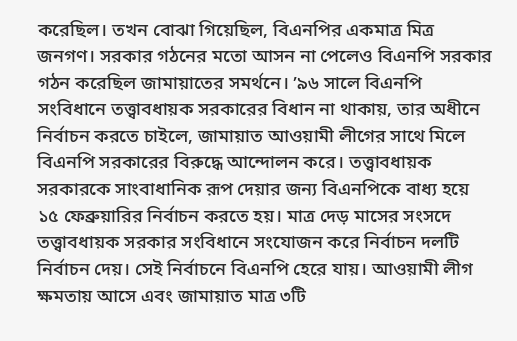করেছিল। তখন বোঝা গিয়েছিল, বিএনপির একমাত্র মিত্র জনগণ। সরকার গঠনের মতো আসন না পেলেও বিএনপি সরকার গঠন করেছিল জামায়াতের সমর্থনে। ’৯৬ সালে বিএনপি সংবিধানে তত্ত্বাবধায়ক সরকারের বিধান না থাকায়, তার অধীনে নির্বাচন করতে চাইলে, জামায়াত আওয়ামী লীগের সাথে মিলে বিএনপি সরকারের বিরুদ্ধে আন্দোলন করে। তত্ত্বাবধায়ক সরকারকে সাংবাধানিক রূপ দেয়ার জন্য বিএনপিকে বাধ্য হয়ে ১৫ ফেব্রুয়ারির নির্বাচন করতে হয়। মাত্র দেড় মাসের সংসদে তত্ত্বাবধায়ক সরকার সংবিধানে সংযোজন করে নির্বাচন দলটি নির্বাচন দেয়। সেই নির্বাচনে বিএনপি হেরে যায়। আওয়ামী লীগ ক্ষমতায় আসে এবং জামায়াত মাত্র ৩টি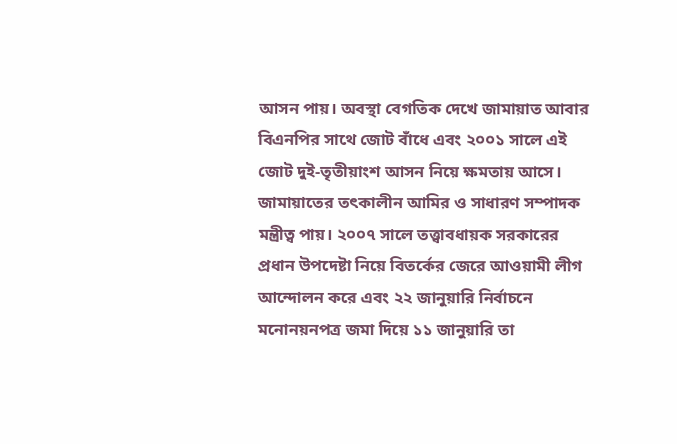আসন পায়। অবস্থা বেগতিক দেখে জামায়াত আবার বিএনপির সাথে জোট বাঁধে এবং ২০০১ সালে এই জোট দুই-তৃতীয়াংশ আসন নিয়ে ক্ষমতায় আসে। জামায়াতের তৎকালীন আমির ও সাধারণ সম্পাদক মন্ত্রীত্ব পায়। ২০০৭ সালে তত্ত্বাবধায়ক সরকারের প্রধান উপদেষ্টা নিয়ে বিতর্কের জেরে আওয়ামী লীগ আন্দোলন করে এবং ২২ জানুয়ারি নির্বাচনে মনোনয়নপত্র জমা দিয়ে ১১ জানুয়ারি তা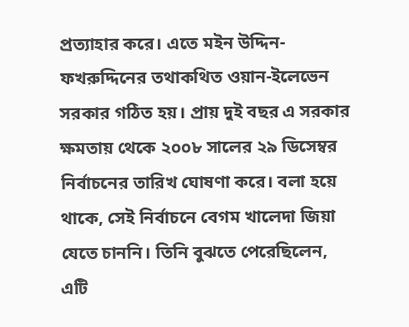প্রত্যাহার করে। এতে মইন উদ্দিন-ফখরুদ্দিনের তথাকথিত ওয়ান-ইলেভেন সরকার গঠিত হয়। প্রায় দুই বছর এ সরকার ক্ষমতায় থেকে ২০০৮ সালের ২৯ ডিসেম্বর নির্বাচনের তারিখ ঘোষণা করে। বলা হয়ে থাকে, সেই নির্বাচনে বেগম খালেদা জিয়া যেতে চাননি। তিনি বুঝতে পেরেছিলেন, এটি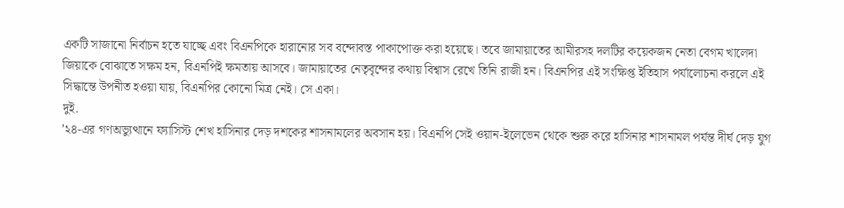একটি সাজানো নির্বাচন হতে যাচ্ছে এবং বিএনপিকে হারানোর সব বন্দোবস্ত পাকাপোক্ত করা হয়েছে। তবে জামায়াতের আমীরসহ দলটির কয়েকজন নেতা বেগম খালেদা জিয়াকে বোঝাতে সক্ষম হন, বিএনপিই ক্ষমতায় আসবে। জামায়াতের নেতৃবৃন্দের কথায় বিশ্বাস রেখে তিনি রাজী হন। বিএনপির এই সংক্ষিপ্ত ইতিহাস পর্যালোচনা করলে এই সিদ্ধান্তে উপনীত হওয়া যায়, বিএনপির কোনো মিত্র নেই। সে একা।
দুই.
’২৪-এর গণঅভ্যুত্থানে ফ্যাসিস্ট শেখ হাসিনার দেড় দশকের শাসনামলের অবসান হয়। বিএনপি সেই ওয়ান-ইলেভেন থেকে শুরু করে হাসিনার শাসনামল পর্যন্ত দীর্ঘ দেড় যুগ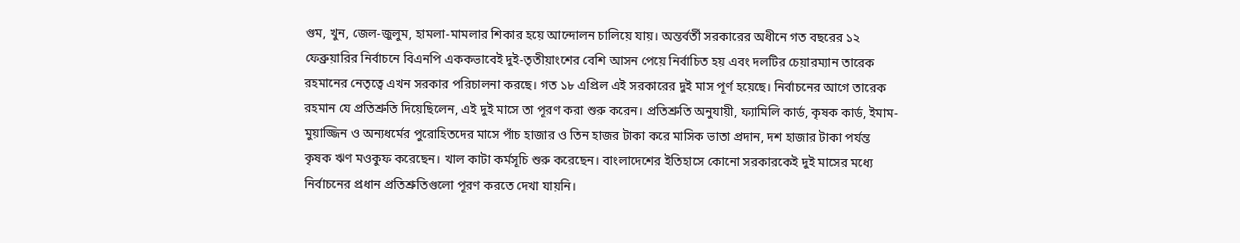গুম, খুন, জেল-জুলুম, হামলা-মামলার শিকার হয়ে আন্দোলন চালিয়ে যায়। অন্তর্বর্তী সরকারের অধীনে গত বছরের ১২ ফেব্রুয়ারির নির্বাচনে বিএনপি এককভাবেই দুই-তৃতীয়াংশের বেশি আসন পেয়ে নির্বাচিত হয় এবং দলটির চেয়ারম্যান তারেক রহমানের নেতৃত্বে এখন সরকার পরিচালনা করছে। গত ১৮ এপ্রিল এই সরকারের দুই মাস পূর্ণ হয়েছে। নির্বাচনের আগে তারেক রহমান যে প্রতিশ্রুতি দিয়েছিলেন, এই দুই মাসে তা পূরণ করা শুরু করেন। প্রতিশ্রুতি অনুযায়ী, ফ্যামিলি কার্ড, কৃষক কার্ড, ইমাম-মুয়াজ্জিন ও অন্যধর্মের পুরোহিতদের মাসে পাঁচ হাজার ও তিন হাজর টাকা করে মাসিক ভাতা প্রদান, দশ হাজার টাকা পর্যন্ত কৃষক ঋণ মওকুফ করেছেন। খাল কাটা কর্মসূচি শুরু করেছেন। বাংলাদেশের ইতিহাসে কোনো সরকারকেই দুই মাসের মধ্যে নির্বাচনের প্রধান প্রতিশ্রুতিগুলো পূরণ করতে দেখা যায়নি।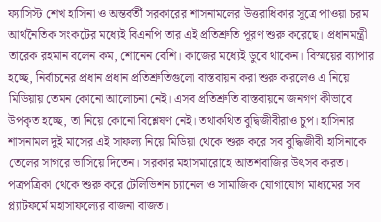ফ্যাসিস্ট শেখ হাসিনা ও অন্তর্বর্তী সরকারের শাসনামলের উত্তরাধিকার সূত্রে পাওয়া চরম আর্থনৈতিক সংকটের মধ্যেই বিএনপি তার এই প্রতিশ্রুতি পূরণ শুরু করেছে। প্রধানমন্ত্রী তারেক রহমান বলেন কম, শোনেন বেশি। কাজের মধ্যেই ডুবে থাকেন। বিস্ময়ের ব্যাপার হচ্ছে, নির্বাচনের প্রধান প্রধান প্রতিশ্রুতিগুলো বাস্তবায়ন করা শুরু করলেও এ নিয়ে মিডিয়ায় তেমন কোনো আলোচনা নেই। এসব প্রতিশ্রুতি বাস্তবায়নে জনগণ কীভাবে উপকৃত হচ্ছে, তা নিয়ে কোনো বিশ্লেষণ নেই। তথাকথিত বুদ্বিজীবীরাও চুপ। হাসিনার শাসনামল দুই মাসের এই সাফল্য নিয়ে মিডিয়া থেকে শুরু করে সব বুদ্ধিজীবী হাসিনাকে তেলের সাগরে ভাসিয়ে দিতেন। সরকার মহাসমারোহে আতশবাজির উৎসব করত। পত্রপত্রিকা থেকে শুরু করে টেলিভিশন চ্যানেল ও সামাজিক যোগাযোগ মাধ্যমের সব প্ল্যাটফর্মে মহাসাফল্যের বাজনা বাজত।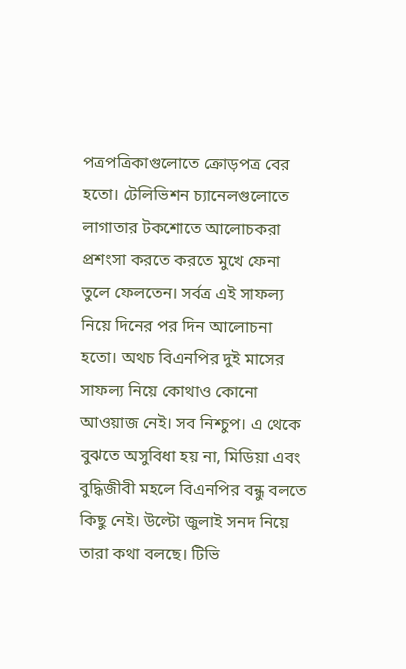পত্রপত্রিকাগুলোতে ক্রোড়পত্র বের হতো। টেলিভিশন চ্যানেলগুলোতে লাগাতার টকশোতে আলোচকরা প্রশংসা করতে করতে মুখে ফেনা তুলে ফেলতেন। সর্বত্র এই সাফল্য নিয়ে দিনের পর দিন আলোচনা হতো। অথচ বিএনপির দুই মাসের সাফল্য নিয়ে কোথাও কোনো আওয়াজ নেই। সব নিশ্চুপ। এ থেকে বুঝতে অসুবিধা হয় না, মিডিয়া এবং বুদ্ধিজীবী মহলে বিএনপির বন্ধু বলতে কিছু নেই। উল্টো জুলাই সনদ নিয়ে তারা কথা বলছে। টিভি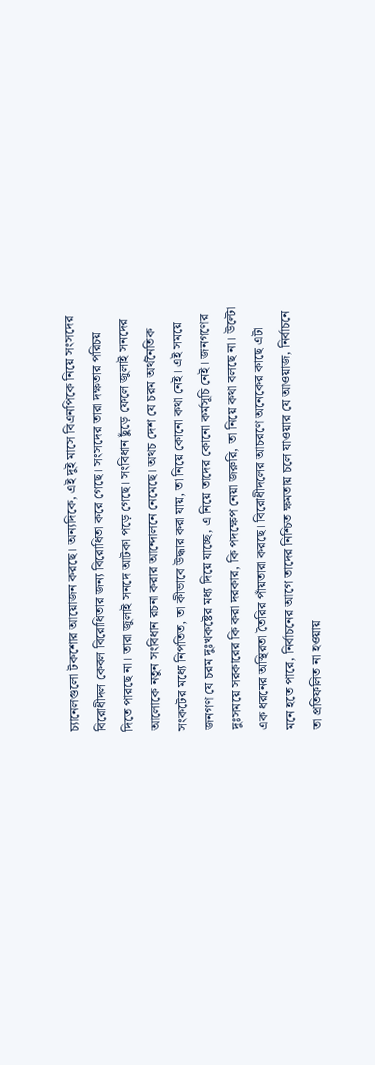চ্যানেলগুলো টকশোর আয়োজন করছে। অন্যদিকে, এই দুই মাসে বিএনপিকে নিয়ে সংসদের বিরোধীদল কেবল বিরোধিতার জন্য বিরোধিতা করে গেছে। সংসদের তারা দক্ষতার পরিচয় দিতে পারছে না। তারা জুলাই সনদে আটকা পড়ে গেছে। সংবিধান ছুঁড়ে ফেলে জুলাই সনদের আলোকে নতুন সংবিধান রচনা করার আন্দোলনে নেমেছে। অথচ দেশ যে চরম অর্থনৈতিক সংকটের মধ্যে নিপতিত, তা কীভাবে উদ্ধার করা যায়, তা নিয়ে কোনো কথা নেই। এই সময়ে জনগণ যে চরম দুঃখকষ্টের মধ্য দিয়ে যাচ্ছে, এ নিয়ে তাদের কোনো কর্মসূচি নেই। জনগণের দুঃসময়ে সরকারের কি করা দরকার, কি পদক্ষেপ নেয়া জরুরি, তা নিয়ে কথা বলছে না। উল্টো এক ধরনের অস্থিরতা তৈরির পাঁয়তারা করছে। বিরোধীদলের আচরণে অনেকের কাছে এটা মনে হতে পারে, নির্বাচনের আগে তাদের নিশ্চিত ক্ষমতায় চলে যাওয়ার যে আওয়াজ, নির্বাচনে তা প্রতিফলিত না হওয়ায়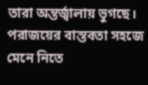তারা অন্তর্জ্বালায় ভুগছে। পরাজয়ের বাস্তবতা সহজে মেনে নিতে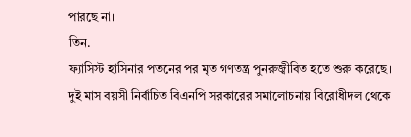পারছে না।
তিন.
ফ্যাসিস্ট হাসিনার পতনের পর মৃত গণতন্ত্র পুনরুজ্বীবিত হতে শুরু করেছে। দুই মাস বয়সী নির্বাচিত বিএনপি সরকারের সমালোচনায় বিরোধীদল থেকে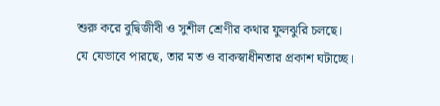শুরু করে বুদ্বিজীবী ও সুশীল শ্রেণীর কথার ফুলঝুরি চলছে। যে যেভাবে পারছে, তার মত ও বাকস্বাধীনতার প্রকাশ ঘটাচ্ছে।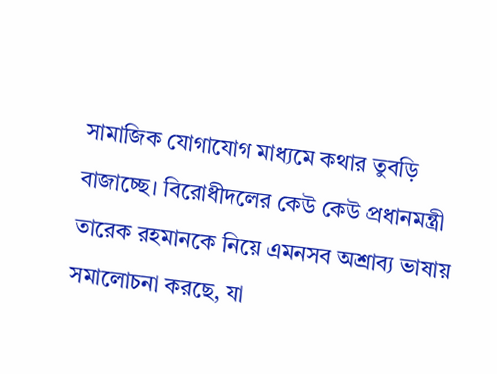সামাজিক যোগাযোগ মাধ্যমে কথার তুবড়ি বাজাচ্ছে। বিরোধীদলের কেউ কেউ প্রধানমন্ত্রী তারেক রহমানকে নিয়ে এমনসব অশ্রাব্য ভাষায় সমালোচনা করছে, যা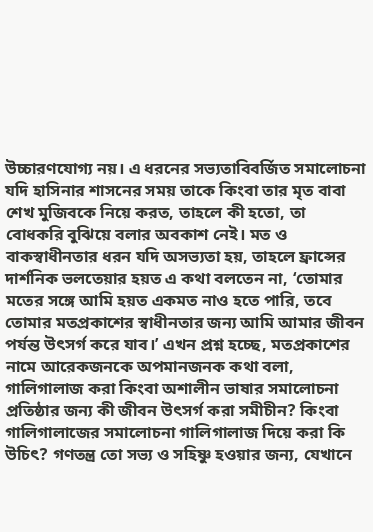উচ্চারণযোগ্য নয়। এ ধরনের সভ্যতাবিবর্জিত সমালোচনা যদি হাসিনার শাসনের সময় তাকে কিংবা তার মৃত বাবা শেখ মুজিবকে নিয়ে করত, তাহলে কী হতো, তা বোধকরি বুঝিয়ে বলার অবকাশ নেই। মত ও বাকস্বাধীনতার ধরন যদি অসভ্যতা হয়, তাহলে ফ্রান্সের দার্শনিক ভলতেয়ার হয়ত এ কথা বলতেন না, ‘তোমার মতের সঙ্গে আমি হয়ত একমত নাও হতে পারি, তবে তোমার মতপ্রকাশের স্বাধীনতার জন্য আমি আমার জীবন পর্যন্ত উৎসর্গ করে যাব।’ এখন প্রশ্ন হচ্ছে, মতপ্রকাশের নামে আরেকজনকে অপমানজনক কথা বলা, গালিগালাজ করা কিংবা অশালীন ভাষার সমালোচনা প্রতিষ্ঠার জন্য কী জীবন উৎসর্গ করা সমীচীন? কিংবা গালিগালাজের সমালোচনা গালিগালাজ দিয়ে করা কি উচিৎ? গণতন্ত্র তো সভ্য ও সহিষ্ণু হওয়ার জন্য, যেখানে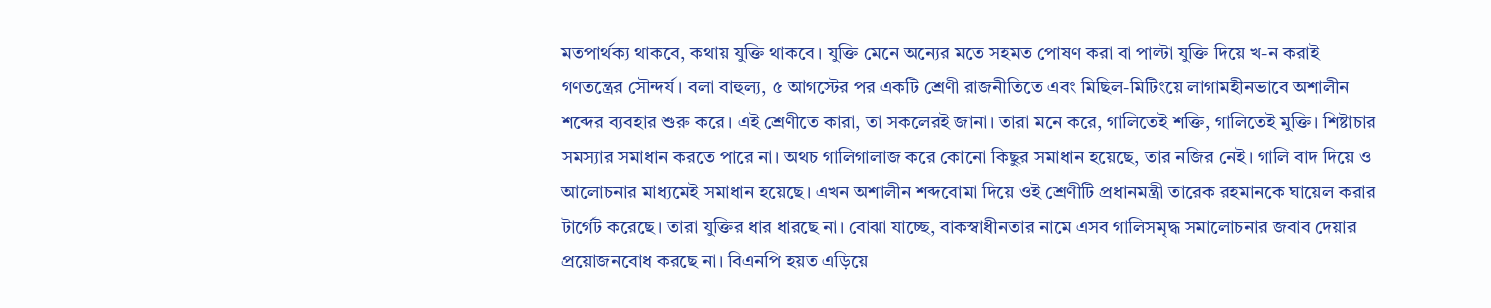মতপার্থক্য থাকবে, কথায় যুক্তি থাকবে। যুক্তি মেনে অন্যের মতে সহমত পোষণ করা বা পাল্টা যুক্তি দিয়ে খ-ন করাই গণতন্ত্রের সৌন্দর্য। বলা বাহুল্য, ৫ আগস্টের পর একটি শ্রেণী রাজনীতিতে এবং মিছিল-মিটিংয়ে লাগামহীনভাবে অশালীন শব্দের ব্যবহার শুরু করে। এই শ্রেণীতে কারা, তা সকলেরই জানা। তারা মনে করে, গালিতেই শক্তি, গালিতেই মুক্তি। শিষ্টাচার সমস্যার সমাধান করতে পারে না। অথচ গালিগালাজ করে কোনো কিছুর সমাধান হয়েছে, তার নজির নেই। গালি বাদ দিয়ে ও আলোচনার মাধ্যমেই সমাধান হয়েছে। এখন অশালীন শব্দবোমা দিয়ে ওই শ্রেণীটি প্রধানমন্ত্রী তারেক রহমানকে ঘায়েল করার টার্গেট করেছে। তারা যুক্তির ধার ধারছে না। বোঝা যাচ্ছে, বাকস্বাধীনতার নামে এসব গালিসমৃদ্ধ সমালোচনার জবাব দেয়ার প্রয়োজনবোধ করছে না। বিএনপি হয়ত এড়িয়ে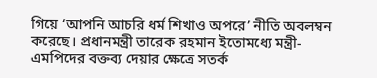গিয়ে ‘আপনি আচরি ধর্ম শিখাও অপরে’ নীতি অবলম্বন করেছে। প্রধানমন্ত্রী তারেক রহমান ইতোমধ্যে মন্ত্রী-এমপিদের বক্তব্য দেয়ার ক্ষেত্রে সতর্ক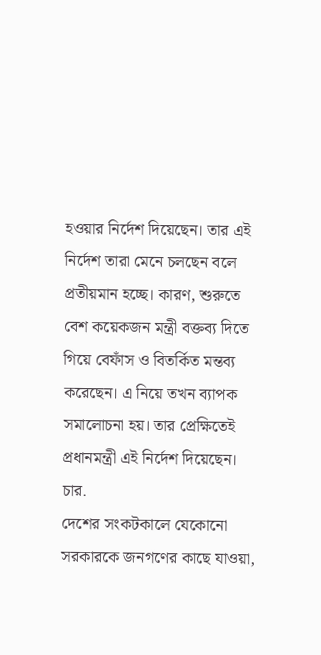হওয়ার নির্দেশ দিয়েছেন। তার এই নির্দেশ তারা মেনে চলছেন বলে প্রতীয়মান হচ্ছে। কারণ, শুরুতে বেশ কয়েকজন মন্ত্রী বক্তব্য দিতে গিয়ে বেফাঁস ও বিতর্কিত মন্তব্য করেছেন। এ নিয়ে তখন ব্যাপক সমালোচনা হয়। তার প্রেক্ষিতেই প্রধানমন্ত্রী এই নির্দেশ দিয়েছেন।
চার.
দেশের সংকটকালে যেকোনো সরকারকে জনগণের কাছে যাওয়া,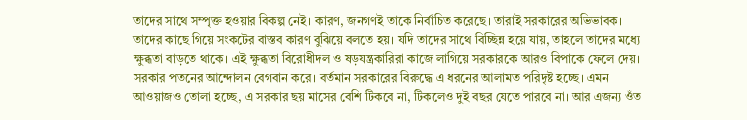তাদের সাথে সম্পৃক্ত হওয়ার বিকল্প নেই। কারণ, জনগণই তাকে নির্বাচিত করেছে। তারাই সরকারের অভিভাবক। তাদের কাছে গিয়ে সংকটের বাস্তব কারণ বুঝিয়ে বলতে হয়। যদি তাদের সাথে বিচ্ছিন্ন হয়ে যায়, তাহলে তাদের মধ্যে ক্ষুব্ধতা বাড়তে থাকে। এই ক্ষুব্ধতা বিরোধীদল ও ষড়যন্ত্রকারিরা কাজে লাগিয়ে সরকারকে আরও বিপাকে ফেলে দেয়। সরকার পতনের আন্দোলন বেগবান করে। বর্তমান সরকারের বিরুদ্ধে এ ধরনের আলামত পরিদৃষ্ট হচ্ছে। এমন আওয়াজও তোলা হচ্ছে, এ সরকার ছয় মাসের বেশি টিকবে না, টিকলেও দুই বছর যেতে পারবে না। আর এজন্য ওঁত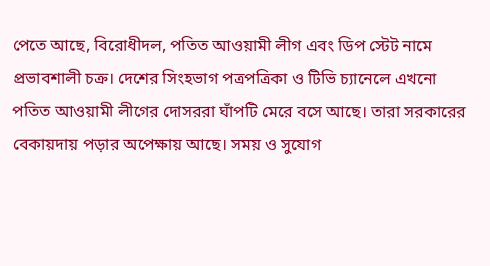পেতে আছে, বিরোধীদল, পতিত আওয়ামী লীগ এবং ডিপ স্টেট নামে প্রভাবশালী চক্র। দেশের সিংহভাগ পত্রপত্রিকা ও টিভি চ্যানেলে এখনো পতিত আওয়ামী লীগের দোসররা ঘাঁপটি মেরে বসে আছে। তারা সরকারের বেকায়দায় পড়ার অপেক্ষায় আছে। সময় ও সুযোগ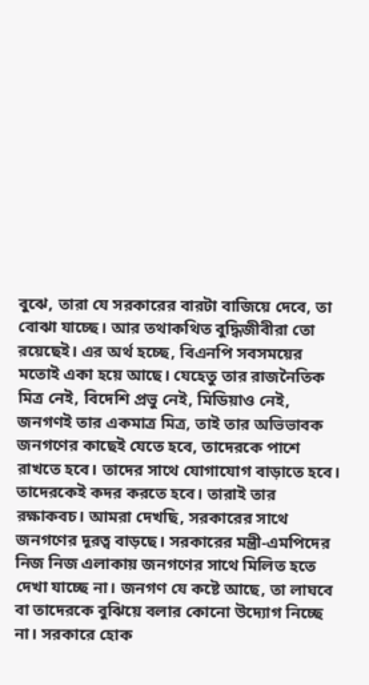বুঝে, তারা যে সরকারের বারটা বাজিয়ে দেবে, তা বোঝা যাচ্ছে। আর তথাকথিত বুদ্ধিজীবীরা তো রয়েছেই। এর অর্থ হচ্ছে, বিএনপি সবসময়ের মতোই একা হয়ে আছে। যেহেতু তার রাজনৈতিক মিত্র নেই, বিদেশি প্রভু নেই, মিডিয়াও নেই, জনগণই তার একমাত্র মিত্র, তাই তার অভিভাবক জনগণের কাছেই যেতে হবে, তাদেরকে পাশে রাখতে হবে। তাদের সাথে যোগাযোগ বাড়াতে হবে। তাদেরকেই কদর করতে হবে। তারাই তার রক্ষাকবচ। আমরা দেখছি, সরকারের সাথে জনগণের দূরত্ব বাড়ছে। সরকারের মন্ত্রী-এমপিদের নিজ নিজ এলাকায় জনগণের সাথে মিলিত হতে দেখা যাচ্ছে না। জনগণ যে কষ্টে আছে, তা লাঘবে বা তাদেরকে বুঝিয়ে বলার কোনো উদ্যোগ নিচ্ছে না। সরকারে হোক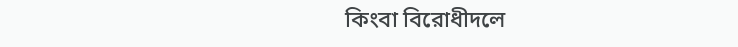কিংবা বিরোধীদলে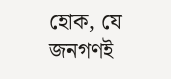হোক, যে জনগণই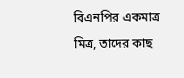বিএনপির একমাত্র মিত্র, তাদের কাছ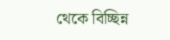থেকে বিচ্ছিন্ন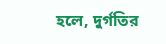হলে, দুর্গতির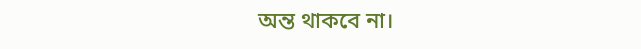অন্ত থাকবে না।